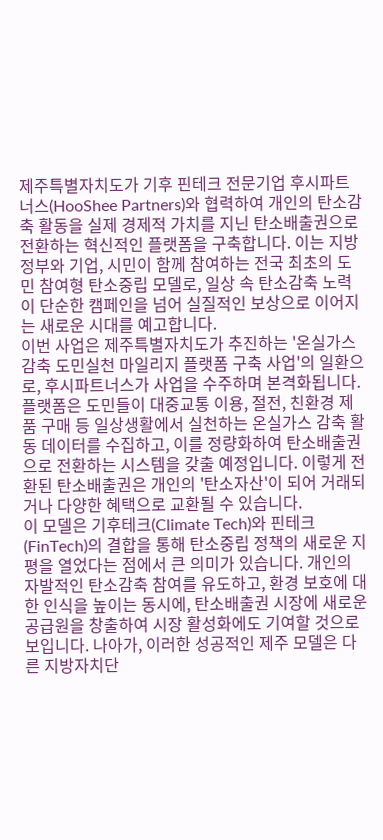제주특별자치도가 기후 핀테크 전문기업 후시파트너스(HooShee Partners)와 협력하여 개인의 탄소감축 활동을 실제 경제적 가치를 지닌 탄소배출권으로 전환하는 혁신적인 플랫폼을 구축합니다. 이는 지방정부와 기업, 시민이 함께 참여하는 전국 최초의 도민 참여형 탄소중립 모델로, 일상 속 탄소감축 노력이 단순한 캠페인을 넘어 실질적인 보상으로 이어지는 새로운 시대를 예고합니다.
이번 사업은 제주특별자치도가 추진하는 '온실가스감축 도민실천 마일리지 플랫폼 구축 사업'의 일환으로, 후시파트너스가 사업을 수주하며 본격화됩니다. 플랫폼은 도민들이 대중교통 이용, 절전, 친환경 제품 구매 등 일상생활에서 실천하는 온실가스 감축 활동 데이터를 수집하고, 이를 정량화하여 탄소배출권으로 전환하는 시스템을 갖출 예정입니다. 이렇게 전환된 탄소배출권은 개인의 '탄소자산'이 되어 거래되거나 다양한 혜택으로 교환될 수 있습니다.
이 모델은 기후테크(Climate Tech)와 핀테크(FinTech)의 결합을 통해 탄소중립 정책의 새로운 지평을 열었다는 점에서 큰 의미가 있습니다. 개인의 자발적인 탄소감축 참여를 유도하고, 환경 보호에 대한 인식을 높이는 동시에, 탄소배출권 시장에 새로운 공급원을 창출하여 시장 활성화에도 기여할 것으로 보입니다. 나아가, 이러한 성공적인 제주 모델은 다른 지방자치단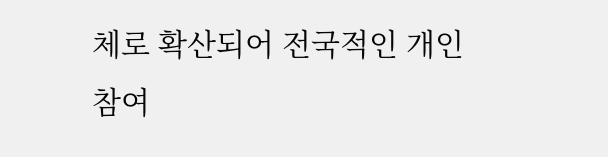체로 확산되어 전국적인 개인 참여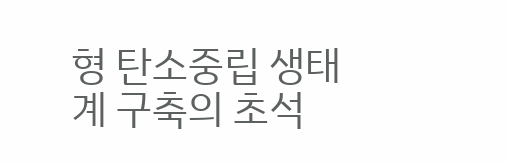형 탄소중립 생태계 구축의 초석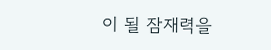이 될 잠재력을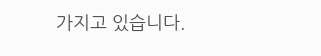가지고 있습니다.